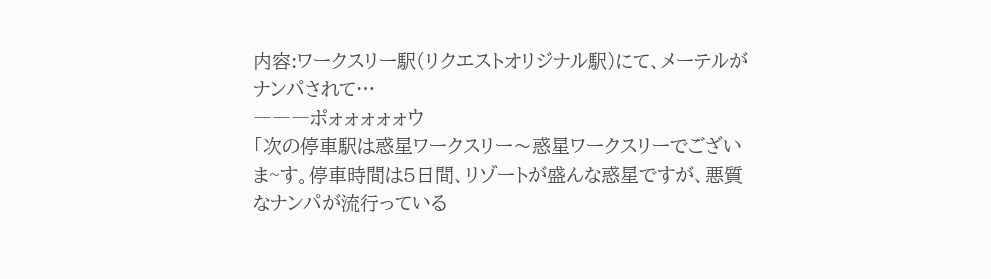内容:ワークスリー駅(リクエストオリジナル駅)にて、メーテルがナンパされて…
―――ポォォォォォウ
「次の停車駅は惑星ワークスリー〜惑星ワークスリーでございま~す。停車時間は5日間、リゾートが盛んな惑星ですが、悪質なナンパが流行っている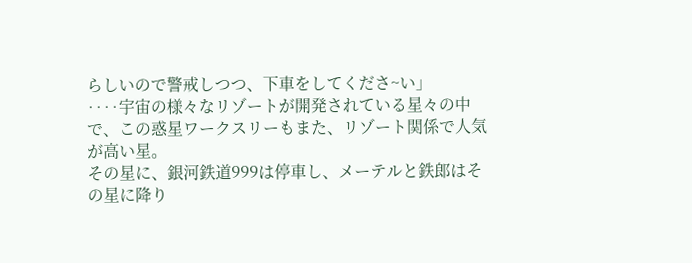らしいので警戒しつつ、下車をしてくださ~い」
‥‥宇宙の様々なリゾートが開発されている星々の中で、この惑星ワークスリーもまた、リゾート関係で人気が高い星。
その星に、銀河鉄道999は停車し、メーテルと鉄郎はその星に降り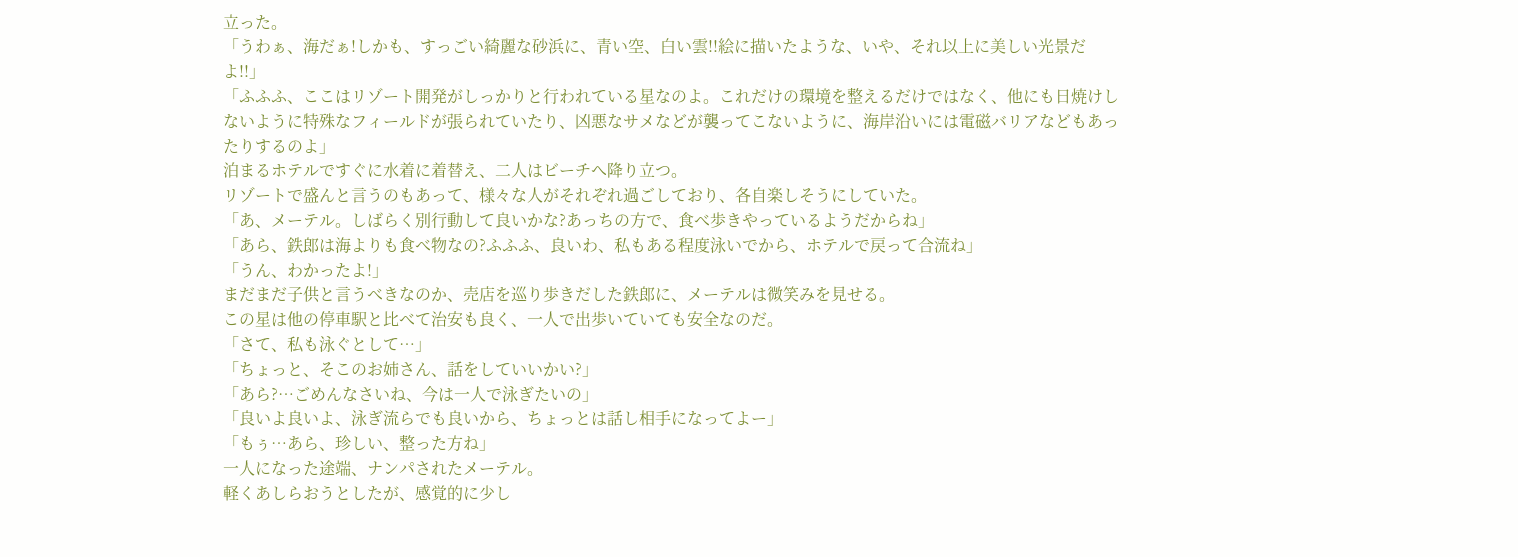立った。
「うわぁ、海だぁ!しかも、すっごい綺麗な砂浜に、青い空、白い雲!!絵に描いたような、いや、それ以上に美しい光景だよ!!」
「ふふふ、ここはリゾート開発がしっかりと行われている星なのよ。これだけの環境を整えるだけではなく、他にも日焼けしないように特殊なフィールドが張られていたり、凶悪なサメなどが襲ってこないように、海岸沿いには電磁バリアなどもあったりするのよ」
泊まるホテルですぐに水着に着替え、二人はビーチへ降り立つ。
リゾートで盛んと言うのもあって、様々な人がそれぞれ過ごしており、各自楽しそうにしていた。
「あ、メーテル。しばらく別行動して良いかな?あっちの方で、食べ歩きやっているようだからね」
「あら、鉄郎は海よりも食べ物なの?ふふふ、良いわ、私もある程度泳いでから、ホテルで戻って合流ね」
「うん、わかったよ!」
まだまだ子供と言うべきなのか、売店を巡り歩きだした鉄郎に、メーテルは微笑みを見せる。
この星は他の停車駅と比べて治安も良く、一人で出歩いていても安全なのだ。
「さて、私も泳ぐとして…」
「ちょっと、そこのお姉さん、話をしていいかい?」
「あら?…ごめんなさいね、今は一人で泳ぎたいの」
「良いよ良いよ、泳ぎ流らでも良いから、ちょっとは話し相手になってよー」
「もぅ…あら、珍しい、整った方ね」
一人になった途端、ナンパされたメーテル。
軽くあしらおうとしたが、感覚的に少し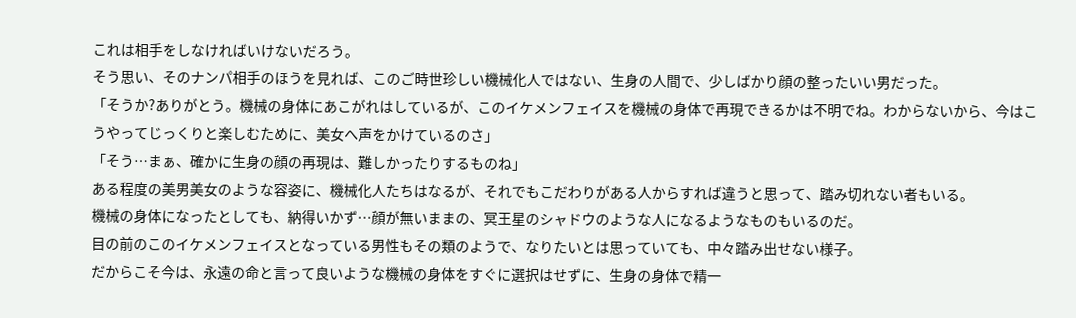これは相手をしなければいけないだろう。
そう思い、そのナンパ相手のほうを見れば、このご時世珍しい機械化人ではない、生身の人間で、少しばかり顔の整ったいい男だった。
「そうか?ありがとう。機械の身体にあこがれはしているが、このイケメンフェイスを機械の身体で再現できるかは不明でね。わからないから、今はこうやってじっくりと楽しむために、美女へ声をかけているのさ」
「そう…まぁ、確かに生身の顔の再現は、難しかったりするものね」
ある程度の美男美女のような容姿に、機械化人たちはなるが、それでもこだわりがある人からすれば違うと思って、踏み切れない者もいる。
機械の身体になったとしても、納得いかず…顔が無いままの、冥王星のシャドウのような人になるようなものもいるのだ。
目の前のこのイケメンフェイスとなっている男性もその類のようで、なりたいとは思っていても、中々踏み出せない様子。
だからこそ今は、永遠の命と言って良いような機械の身体をすぐに選択はせずに、生身の身体で精一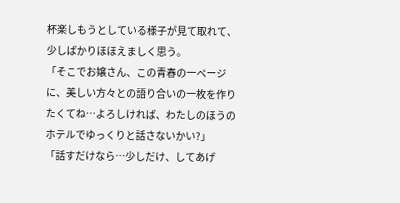杯楽しもうとしている様子が見て取れて、少しばかりほほえましく思う。
「そこでお嬢さん、この青春の一ページに、美しい方々との語り合いの一枚を作りたくてね…よろしければ、わたしのほうのホテルでゆっくりと話さないかい?」
「話すだけなら…少しだけ、してあげ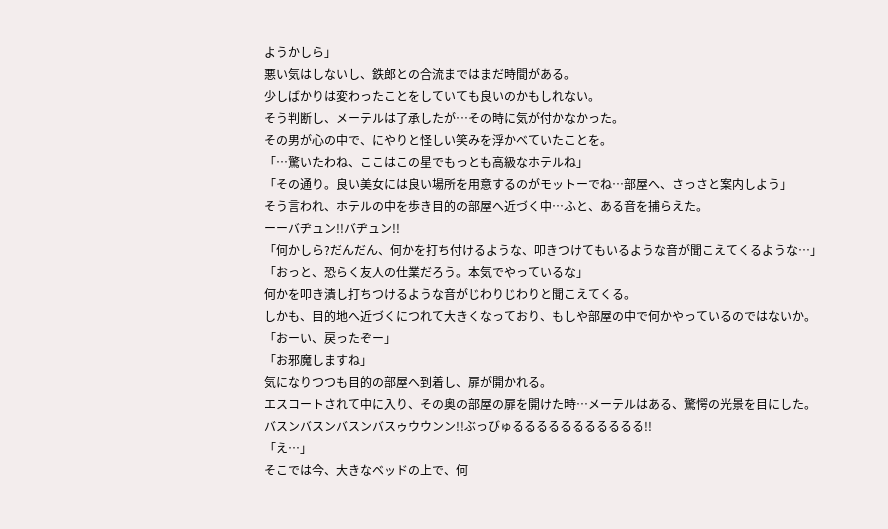ようかしら」
悪い気はしないし、鉄郎との合流まではまだ時間がある。
少しばかりは変わったことをしていても良いのかもしれない。
そう判断し、メーテルは了承したが…その時に気が付かなかった。
その男が心の中で、にやりと怪しい笑みを浮かべていたことを。
「…驚いたわね、ここはこの星でもっとも高級なホテルね」
「その通り。良い美女には良い場所を用意するのがモットーでね…部屋へ、さっさと案内しよう」
そう言われ、ホテルの中を歩き目的の部屋へ近づく中…ふと、ある音を捕らえた。
ーーバヂュン!!バヂュン!!
「何かしら?だんだん、何かを打ち付けるような、叩きつけてもいるような音が聞こえてくるような…」
「おっと、恐らく友人の仕業だろう。本気でやっているな」
何かを叩き潰し打ちつけるような音がじわりじわりと聞こえてくる。
しかも、目的地へ近づくにつれて大きくなっており、もしや部屋の中で何かやっているのではないか。
「おーい、戻ったぞー」
「お邪魔しますね」
気になりつつも目的の部屋へ到着し、扉が開かれる。
エスコートされて中に入り、その奥の部屋の扉を開けた時…メーテルはある、驚愕の光景を目にした。
バスンバスンバスンバスゥウウンン!!ぶっびゅるるるるるるるるるるる!!
「え…」
そこでは今、大きなベッドの上で、何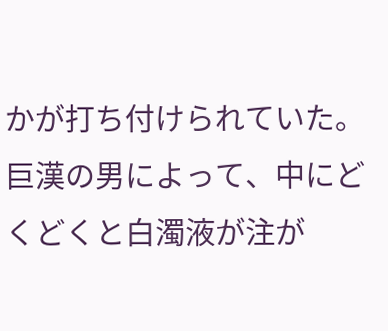かが打ち付けられていた。
巨漢の男によって、中にどくどくと白濁液が注が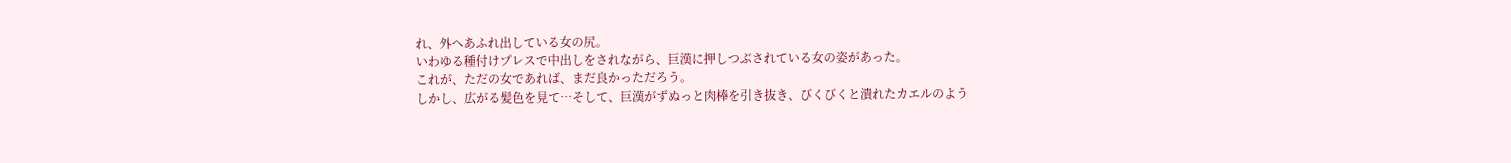れ、外へあふれ出している女の尻。
いわゆる種付けプレスで中出しをされながら、巨漢に押しつぶされている女の姿があった。
これが、ただの女であれば、まだ良かっただろう。
しかし、広がる髪色を見て…そして、巨漢がずぬっと肉棒を引き抜き、びくびくと潰れたカエルのよう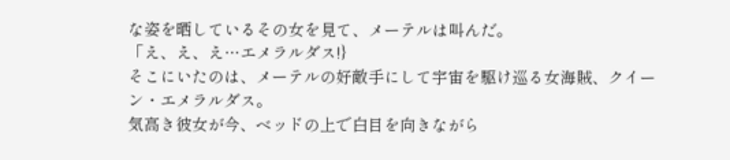な姿を晒しているその女を見て、メーテルは叫んだ。
「え、え、え…エメラルダス!}
そこにいたのは、メーテルの好敵手にして宇宙を駆け巡る女海賊、クイーン・エメラルダス。
気高き彼女が今、ベッドの上で白目を向きながら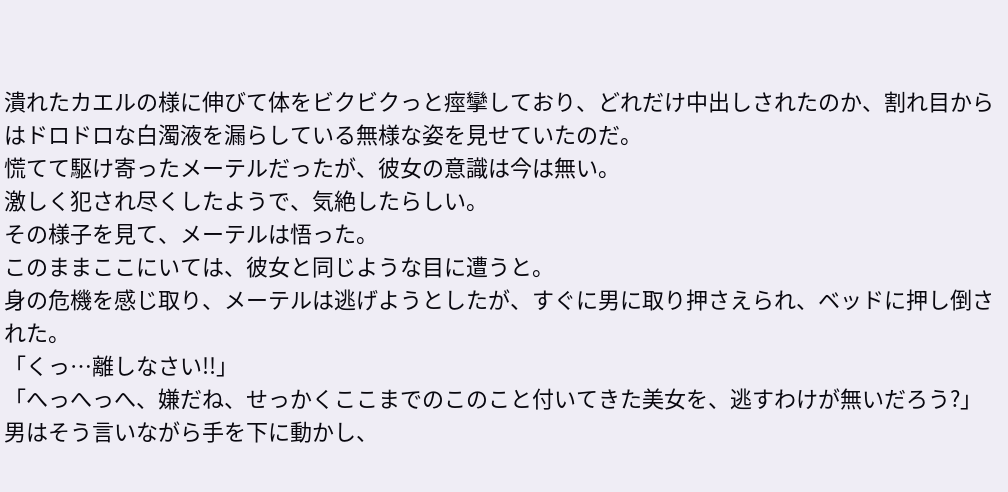潰れたカエルの様に伸びて体をビクビクっと痙攣しており、どれだけ中出しされたのか、割れ目からはドロドロな白濁液を漏らしている無様な姿を見せていたのだ。
慌てて駆け寄ったメーテルだったが、彼女の意識は今は無い。
激しく犯され尽くしたようで、気絶したらしい。
その様子を見て、メーテルは悟った。
このままここにいては、彼女と同じような目に遭うと。
身の危機を感じ取り、メーテルは逃げようとしたが、すぐに男に取り押さえられ、ベッドに押し倒された。
「くっ…離しなさい!!」
「へっへっへ、嫌だね、せっかくここまでのこのこと付いてきた美女を、逃すわけが無いだろう?」
男はそう言いながら手を下に動かし、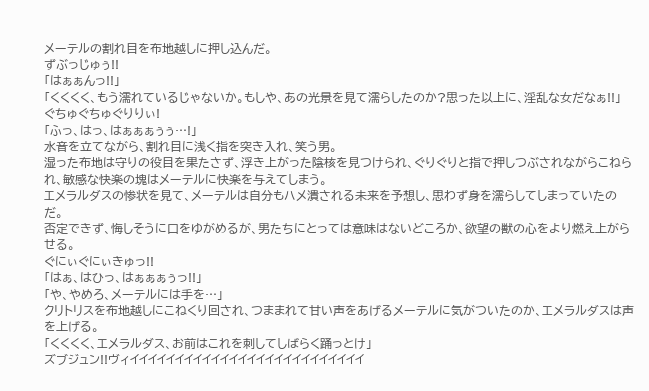メーテルの割れ目を布地越しに押し込んだ。
ずぶっじゅぅ!!
「はぁぁんっ!!」
「くくくく、もう濡れているじゃないか。もしや、あの光景を見て濡らしたのか?思った以上に、淫乱な女だなぁ!!」
ぐちゅぐちゅぐりりぃ!
「ふっ、はっ、はぁぁぁぅぅ…!」
水音を立てながら、割れ目に浅く指を突き入れ、笑う男。
湿った布地は守りの役目を果たさず、浮き上がった陰核を見つけられ、ぐりぐりと指で押しつぶされながらこねられ、敏感な快楽の塊はメーテルに快楽を与えてしまう。
エメラルダスの惨状を見て、メーテルは自分もハメ潰される未来を予想し、思わず身を濡らしてしまっていたのだ。
否定できず、悔しそうに口をゆがめるが、男たちにとっては意味はないどころか、欲望の獣の心をより燃え上がらせる。
ぐにぃぐにぃきゅっ!!
「はぁ、はひっ、はぁぁぁぅっ!!」
「や、やめろ、メーテルには手を…」
クリトリスを布地越しにこねくり回され、つままれて甘い声をあげるメーテルに気がついたのか、エメラルダスは声を上げる。
「くくくく、エメラルダス、お前はこれを刺してしばらく踊っとけ」
ズブジュン!!ヴィイイイイイイイイイイイイイイイイイイイイイイイイイイ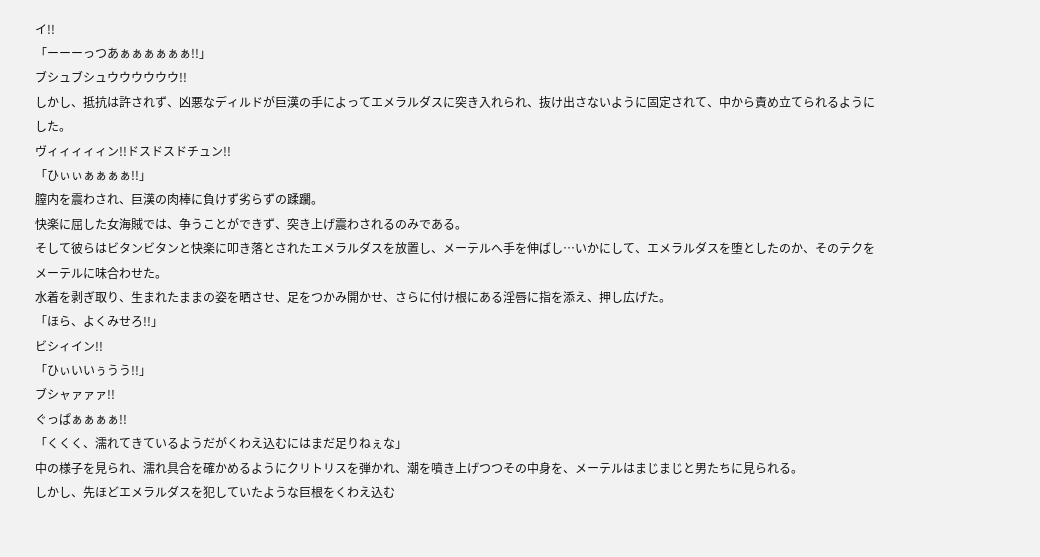イ!!
「ーーーっつあぁぁぁぁぁぁ!!」
ブシュブシュウウウウウウ!!
しかし、抵抗は許されず、凶悪なディルドが巨漢の手によってエメラルダスに突き入れられ、抜け出さないように固定されて、中から責め立てられるようにした。
ヴィィィィィン!!ドスドスドチュン!!
「ひぃぃぁぁぁぁ!!」
膣内を震わされ、巨漢の肉棒に負けず劣らずの蹂躙。
快楽に屈した女海賊では、争うことができず、突き上げ震わされるのみである。
そして彼らはビタンビタンと快楽に叩き落とされたエメラルダスを放置し、メーテルへ手を伸ばし…いかにして、エメラルダスを堕としたのか、そのテクをメーテルに味合わせた。
水着を剥ぎ取り、生まれたままの姿を晒させ、足をつかみ開かせ、さらに付け根にある淫唇に指を添え、押し広げた。
「ほら、よくみせろ!!」
ビシィイン!!
「ひぃいいぅうう!!」
ブシャァァァ!!
ぐっぱぁぁぁぁ!!
「くくく、濡れてきているようだがくわえ込むにはまだ足りねぇな」
中の様子を見られ、濡れ具合を確かめるようにクリトリスを弾かれ、潮を噴き上げつつその中身を、メーテルはまじまじと男たちに見られる。
しかし、先ほどエメラルダスを犯していたような巨根をくわえ込む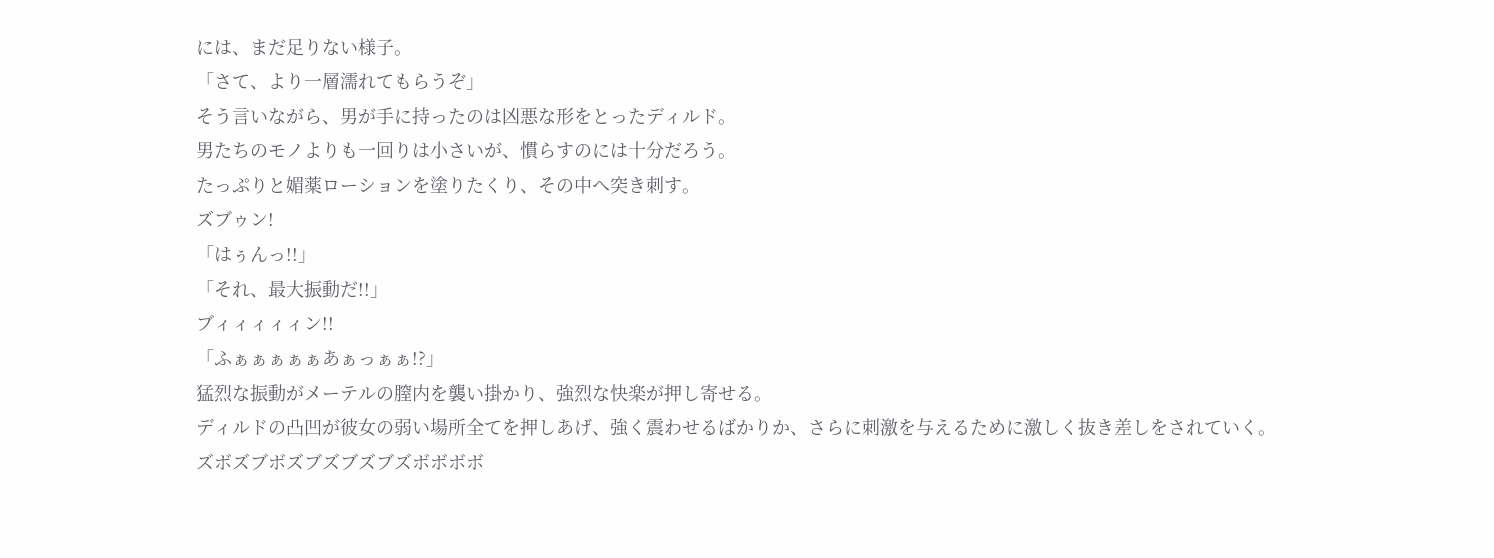には、まだ足りない様子。
「さて、より一層濡れてもらうぞ」
そう言いながら、男が手に持ったのは凶悪な形をとったディルド。
男たちのモノよりも一回りは小さいが、慣らすのには十分だろう。
たっぷりと媚薬ローションを塗りたくり、その中へ突き刺す。
ズブゥン!
「はぅんっ!!」
「それ、最大振動だ!!」
ブィィィィィン!!
「ふぁぁぁぁぁあぁっぁぁ!?」
猛烈な振動がメーテルの膣内を襲い掛かり、強烈な快楽が押し寄せる。
ディルドの凸凹が彼女の弱い場所全てを押しあげ、強く震わせるばかりか、さらに刺激を与えるために激しく抜き差しをされていく。
ズボズブボズブズブズブズボボボボ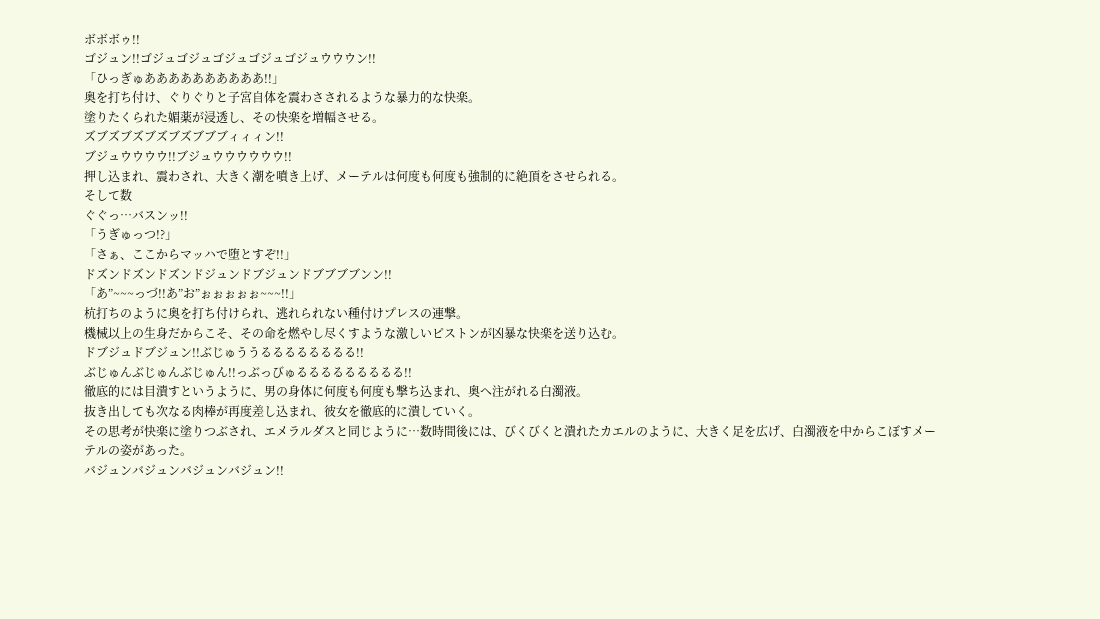ボボボゥ!!
ゴジュン!!ゴジュゴジュゴジュゴジュゴジュウウウン!!
「ひっぎゅああああああああああ!!」
奥を打ち付け、ぐりぐりと子宮自体を震わさされるような暴力的な快楽。
塗りたくられた媚薬が浸透し、その快楽を増幅させる。
ズブズブズブズブズブブブィィィン!!
ブジュウウウウ!!ブジュウウウウウウ!!
押し込まれ、震わされ、大きく潮を噴き上げ、メーテルは何度も何度も強制的に絶頂をさせられる。
そして数
ぐぐっ…バスンッ!!
「うぎゅっつ!?」
「さぁ、ここからマッハで堕とすぞ!!」
ドズンドズンドズンドジュンドブジュンドブブブブンン!!
「あ”~~~っづ!!あ”お”ぉぉぉぉぉ~~~!!」
杭打ちのように奥を打ち付けられ、逃れられない種付けプレスの連撃。
機械以上の生身だからこそ、その命を燃やし尽くすような激しいピストンが凶暴な快楽を送り込む。
ドブジュドブジュン!!ぶじゅううるるるるるるるる!!
ぶじゅんぶじゅんぶじゅん!!っぶっびゅるるるるるるるるる!!
徹底的には目潰すというように、男の身体に何度も何度も撃ち込まれ、奥へ注がれる白濁液。
抜き出しても次なる肉棒が再度差し込まれ、彼女を徹底的に潰していく。
その思考が快楽に塗りつぶされ、エメラルダスと同じように…数時間後には、びくびくと潰れたカエルのように、大きく足を広げ、白濁液を中からこぼすメーテルの姿があった。
バジュンバジュンバジュンバジュン!!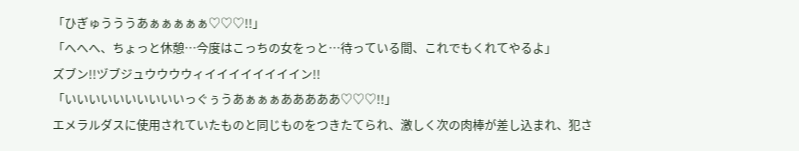「ひぎゅうううあぁぁぁぁぁ♡♡♡!!」
「へへへ、ちょっと休憩…今度はこっちの女をっと…待っている間、これでもくれてやるよ」
ズブン!!ヅブジュウウウウィイイイイイイイイン!!
「いいいいいいいいいいっぐぅうあぁぁぁあああああ♡♡♡!!」
エメラルダスに使用されていたものと同じものをつきたてられ、激しく次の肉棒が差し込まれ、犯さ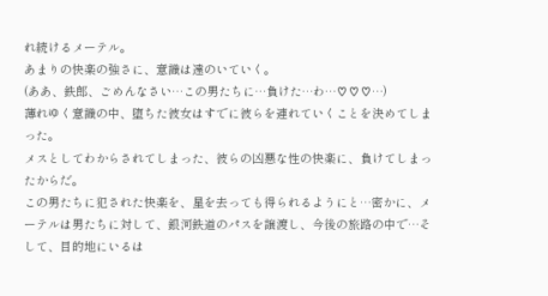れ続けるメーテル。
あまりの快楽の強さに、意識は遠のいていく。
(ああ、鉄郎、ごめんなさい…この男たちに…負けた…わ…♡♡♡…)
薄れゆく意識の中、堕ちた彼女はすでに彼らを連れていくことを決めてしまった。
メスとしてわからされてしまった、彼らの凶悪な性の快楽に、負けてしまったからだ。
この男たちに犯された快楽を、星を去っても得られるようにと…密かに、メーテルは男たちに対して、銀河鉄道のパスを譲渡し、今後の旅路の中で…そして、目的地にいるは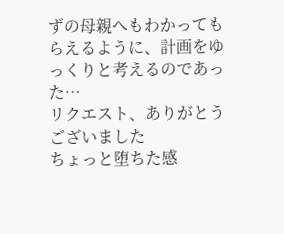ずの母親へもわかってもらえるように、計画をゆっくりと考えるのであった…
リクエスト、ありがとうございました
ちょっと堕ちた感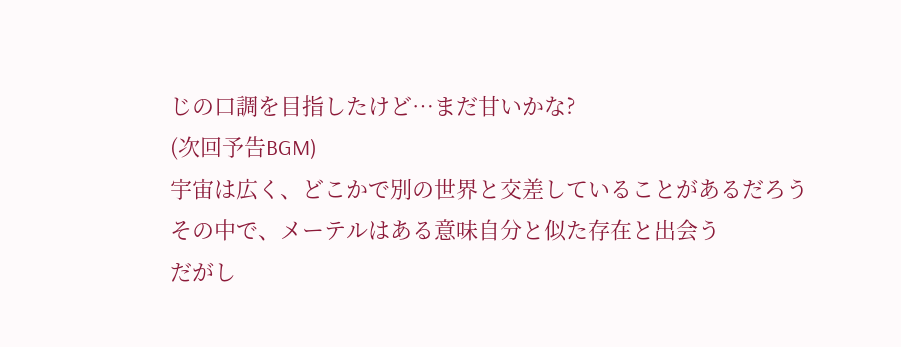じの口調を目指したけど…まだ甘いかな?
(次回予告BGM)
宇宙は広く、どこかで別の世界と交差していることがあるだろう
その中で、メーテルはある意味自分と似た存在と出会う
だがし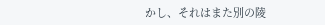かし、それはまた別の陵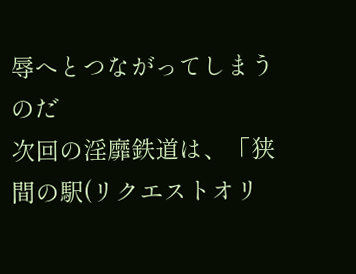辱へとつながってしまうのだ
次回の淫靡鉄道は、「狭間の駅(リクエストオリ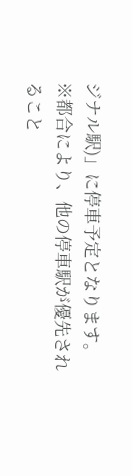ジナル駅)」に停車予定となります。
※都合により、他の停車駅が優先されること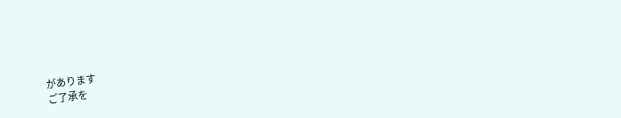があります
ご了承を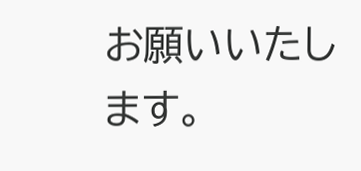お願いいたします。